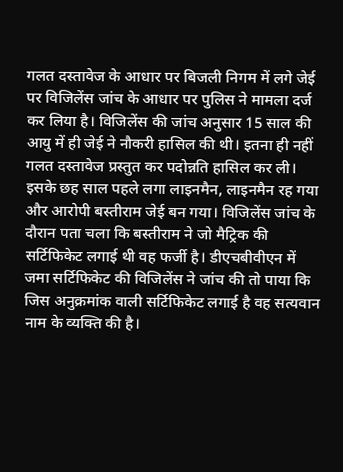गलत दस्तावेज के आधार पर बिजली निगम में लगे जेई पर विजिलेंस जांच के आधार पर पुलिस ने मामला दर्ज कर लिया है। विजिलेंस की जांच अनुसार 15 साल की आयु में ही जेई ने नौकरी हासिल की थी। इतना ही नहीं गलत दस्तावेज प्रस्तुत कर पदोन्नति हासिल कर ली। इसके छह साल पहले लगा लाइनमैन, लाइनमैन रह गया और आरोपी बस्तीराम जेई बन गया। विजिलेंस जांच के दौरान पता चला कि बस्तीराम ने जो मैट्रिक की सर्टिफिकेट लगाई थी वह फर्जी है। डीएचबीवीएन में जमा सर्टिफिकेट की विजिलेंस ने जांच की तो पाया कि जिस अनुक्रमांक वाली सर्टिफिकेट लगाई है वह सत्यवान नाम के व्यक्ति की है।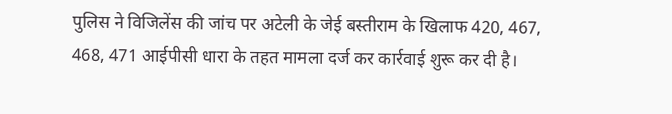पुलिस ने विजिलेंस की जांच पर अटेली के जेई बस्तीराम के खिलाफ 420, 467, 468, 471 आईपीसी धारा के तहत मामला दर्ज कर कार्रवाई शुरू कर दी है।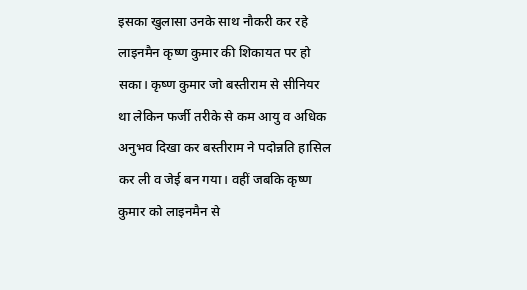इसका खुलासा उनके साथ नौकरी कर रहे लाइनमैन कृष्ण कुमार की शिकायत पर हो सका। कृष्ण कुमार जो बस्तीराम से सीनियर था लेकिन फर्जी तरीके से कम आयु व अधिक अनुभव दिखा कर बस्तीराम ने पदोन्नति हासिल कर ली व जेई बन गया। वहीं जबकि कृष्ण कुमार को लाइनमैन से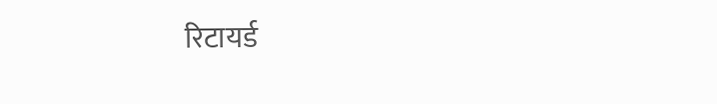रिटायर्ड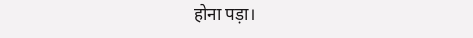होना पड़ा।